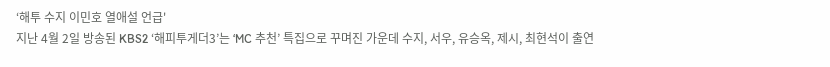‘해투 수지 이민호 열애설 언급'
지난 4월 2일 방송된 KBS2 ‘해피투게더3’는 ‘MC 추천’ 특집으로 꾸며진 가운데 수지, 서우, 유승옥, 제시, 최현석이 출연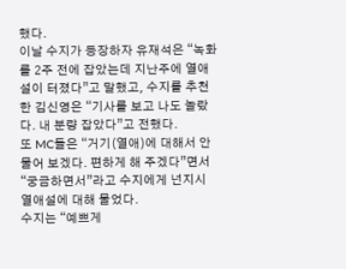했다.
이날 수지가 등장하자 유재석은 “녹화를 2주 전에 잡았는데 지난주에 열애설이 터졌다”고 말했고, 수지를 추천한 김신영은 “기사를 보고 나도 놀랐다. 내 분량 잡았다”고 전했다.
또 MC들은 “거기(열애)에 대해서 안 물어 보겠다. 편하게 해 주겠다”면서 “궁금하면서”라고 수지에게 넌지시 열애설에 대해 물었다.
수지는 “예쁘게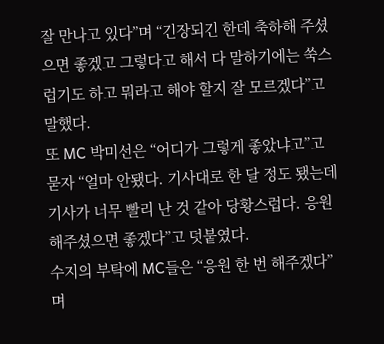잘 만나고 있다”며 “긴장되긴 한데 축하해 주셨으면 좋겠고 그렇다고 해서 다 말하기에는 쑥스럽기도 하고 뭐라고 해야 할지 잘 모르겠다”고 말했다.
또 MC 박미선은 “어디가 그렇게 좋았냐고”고 묻자 “얼마 안됐다. 기사대로 한 달 정도 됐는데 기사가 너무 빨리 난 것 같아 당황스럽다. 응원해주셨으면 좋겠다”고 덧붙였다.
수지의 부탁에 MC들은 “응원 한 번 해주겠다”며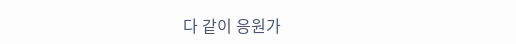다 같이 응원가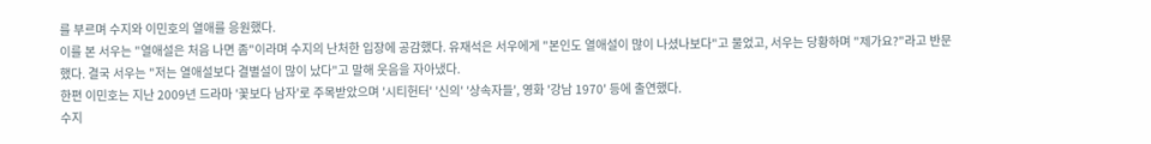를 부르며 수지와 이민호의 열애를 응원했다.
이를 본 서우는 "열애설은 처음 나면 좀"이라며 수지의 난처한 입장에 공감했다. 유재석은 서우에게 "본인도 열애설이 많이 나셨나보다"고 물었고, 서우는 당황하며 "제가요?"라고 반문했다. 결국 서우는 "저는 열애설보다 결별설이 많이 났다"고 말해 웃음을 자아냈다.
한편 이민호는 지난 2009년 드라마 '꽃보다 남자'로 주목받았으며 '시티헌터' '신의' '상속자들', 영화 '강남 1970' 등에 출연했다.
수지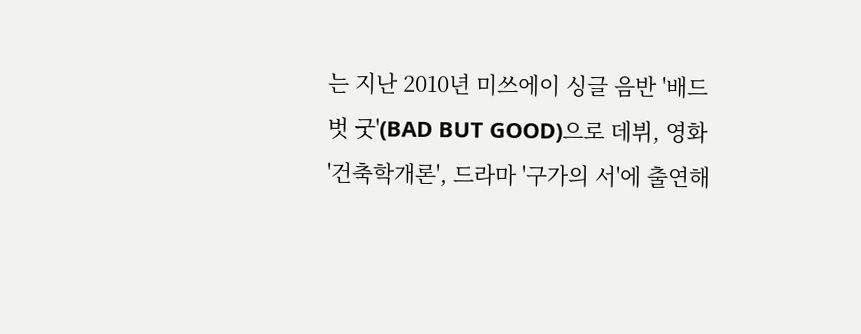는 지난 2010년 미쓰에이 싱글 음반 '배드 벗 굿'(BAD BUT GOOD)으로 데뷔, 영화 '건축학개론', 드라마 '구가의 서'에 출연해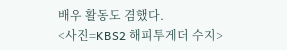배우 활동도 겸했다.
<사진=KBS2 해피투게더 수지>